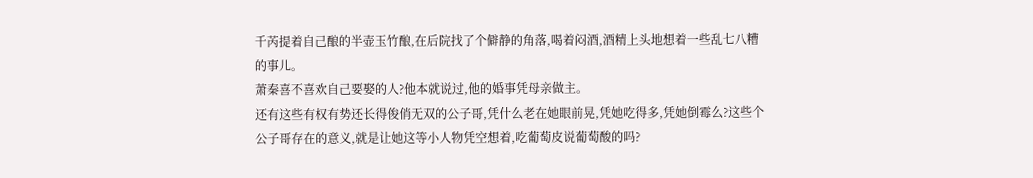千芮提着自己酿的半壶玉竹酿,在后院找了个僻静的角落,喝着闷酒,酒精上头地想着一些乱七八糟的事儿。
萧秦喜不喜欢自己要娶的人?他本就说过,他的婚事凭母亲做主。
还有这些有权有势还长得俊俏无双的公子哥,凭什么老在她眼前晃,凭她吃得多,凭她倒霉么?这些个公子哥存在的意义,就是让她这等小人物凭空想着,吃葡萄皮说葡萄酸的吗?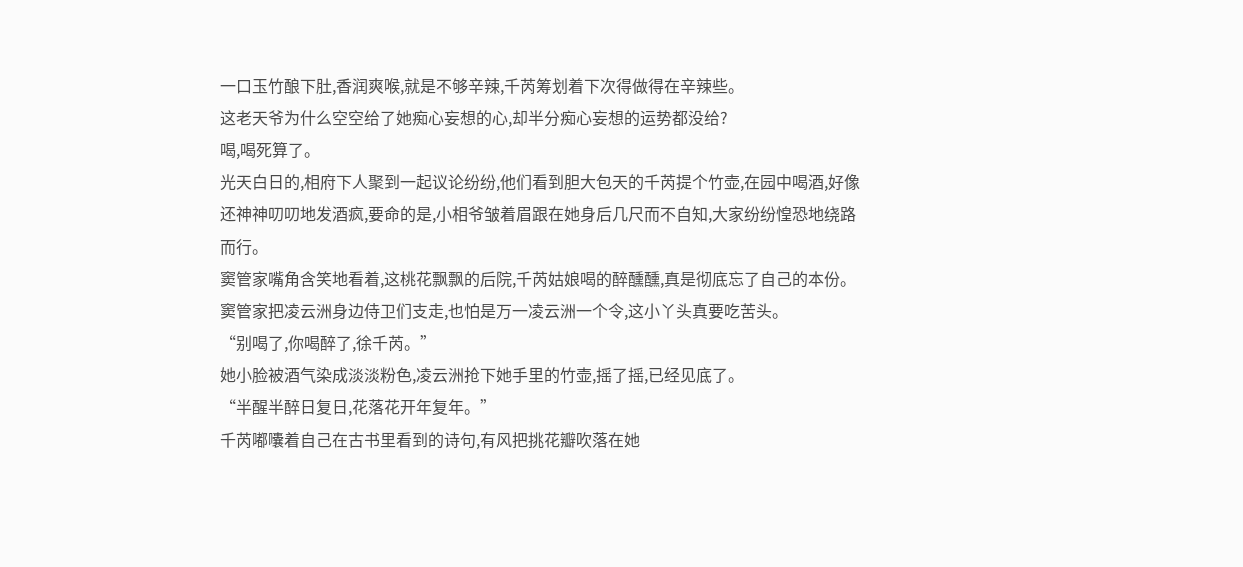一口玉竹酿下肚,香润爽喉,就是不够辛辣,千芮筹划着下次得做得在辛辣些。
这老天爷为什么空空给了她痴心妄想的心,却半分痴心妄想的运势都没给?
喝,喝死算了。
光天白日的,相府下人聚到一起议论纷纷,他们看到胆大包天的千芮提个竹壶,在园中喝酒,好像还神神叨叨地发酒疯,要命的是,小相爷皱着眉跟在她身后几尺而不自知,大家纷纷惶恐地绕路而行。
窦管家嘴角含笑地看着,这桃花飘飘的后院,千芮姑娘喝的醉醺醺,真是彻底忘了自己的本份。窦管家把凌云洲身边侍卫们支走,也怕是万一凌云洲一个令,这小丫头真要吃苦头。
“别喝了,你喝醉了,徐千芮。”
她小脸被酒气染成淡淡粉色,凌云洲抢下她手里的竹壶,摇了摇,已经见底了。
“半醒半醉日复日,花落花开年复年。”
千芮嘟囔着自己在古书里看到的诗句,有风把挑花瓣吹落在她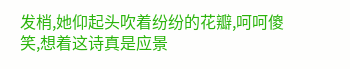发梢,她仰起头吹着纷纷的花瓣,呵呵傻笑,想着这诗真是应景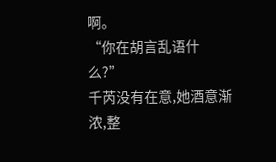啊。
“你在胡言乱语什么?”
千芮没有在意,她酒意渐浓,整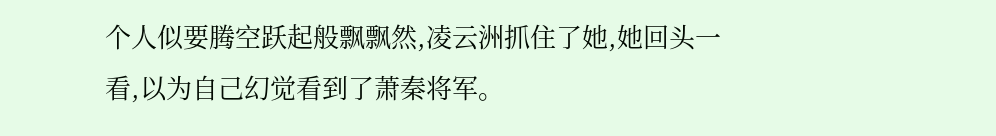个人似要腾空跃起般飘飘然,凌云洲抓住了她,她回头一看,以为自己幻觉看到了萧秦将军。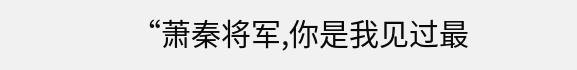“萧秦将军,你是我见过最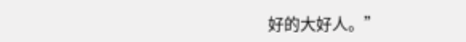好的大好人。”